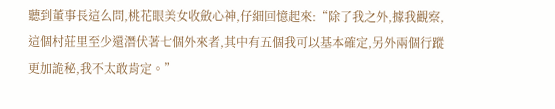聽到董事長這么問,桃花眼美女收斂心神,仔細回憶起來:“除了我之外,據我觀察,這個村莊里至少還潛伏著七個外來者,其中有五個我可以基本確定,另外兩個行蹤更加詭秘,我不太敢肯定。”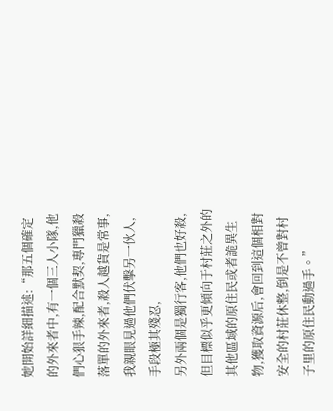她開始詳細描述:“那五個確定的外來者中,有一個三人小隊,他們心狠手辣,配合默契,專門獵殺落單的外來者,殺人越貨是常事,我親眼見過他們伏擊另一伙人,手段極其殘忍,
另外兩個是獨行客,他們也好殺,但目標似乎更傾向于村莊之外的其他區域的原住民或者詭異生物,獲取資源后,會回到這個相對安全的村莊休整,倒是不曾對村子里的原住民動過手。”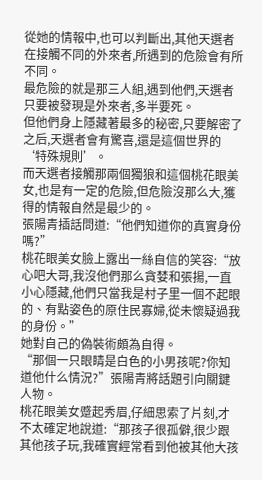從她的情報中,也可以判斷出,其他天選者在接觸不同的外來者,所遇到的危險會有所不同。
最危險的就是那三人組,遇到他們,天選者只要被發現是外來者,多半要死。
但他們身上隱藏著最多的秘密,只要解密了之后,天選者會有驚喜,還是這個世界的‘特殊規則’。
而天選者接觸那兩個獨狼和這個桃花眼美女,也是有一定的危險,但危險沒那么大,獲得的情報自然是最少的。
張陽青插話問道:“他們知道你的真實身份嗎?”
桃花眼美女臉上露出一絲自信的笑容:“放心吧大哥,我沒他們那么貪婪和張揚,一直小心隱藏,他們只當我是村子里一個不起眼的、有點姿色的原住民寡婦,從未懷疑過我的身份。”
她對自己的偽裝術頗為自得。
“那個一只眼睛是白色的小男孩呢?你知道他什么情況?”張陽青將話題引向關鍵人物。
桃花眼美女蹙起秀眉,仔細思索了片刻,才不太確定地說道:“那孩子很孤僻,很少跟其他孩子玩,我確實經常看到他被其他大孩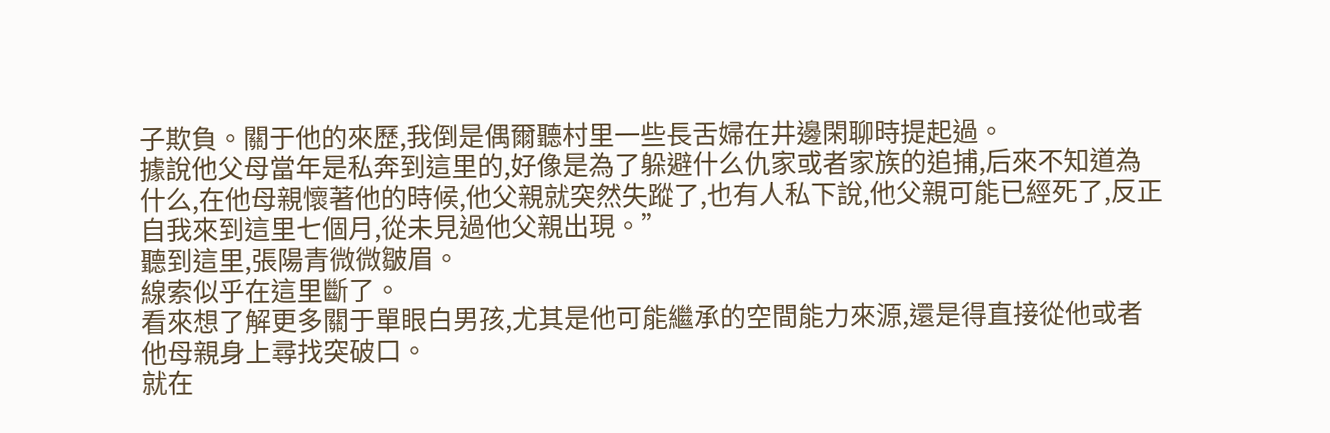子欺負。關于他的來歷,我倒是偶爾聽村里一些長舌婦在井邊閑聊時提起過。
據說他父母當年是私奔到這里的,好像是為了躲避什么仇家或者家族的追捕,后來不知道為什么,在他母親懷著他的時候,他父親就突然失蹤了,也有人私下說,他父親可能已經死了,反正自我來到這里七個月,從未見過他父親出現。”
聽到這里,張陽青微微皺眉。
線索似乎在這里斷了。
看來想了解更多關于單眼白男孩,尤其是他可能繼承的空間能力來源,還是得直接從他或者他母親身上尋找突破口。
就在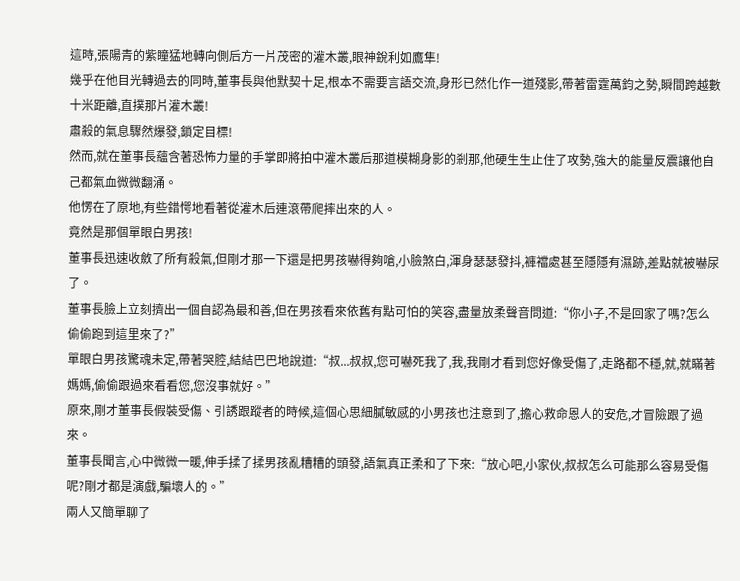這時,張陽青的紫瞳猛地轉向側后方一片茂密的灌木叢,眼神銳利如鷹隼!
幾乎在他目光轉過去的同時,董事長與他默契十足,根本不需要言語交流,身形已然化作一道殘影,帶著雷霆萬鈞之勢,瞬間跨越數十米距離,直撲那片灌木叢!
肅殺的氣息驟然爆發,鎖定目標!
然而,就在董事長蘊含著恐怖力量的手掌即將拍中灌木叢后那道模糊身影的剎那,他硬生生止住了攻勢,強大的能量反震讓他自己都氣血微微翻涌。
他愣在了原地,有些錯愕地看著從灌木后連滾帶爬摔出來的人。
竟然是那個單眼白男孩!
董事長迅速收斂了所有殺氣,但剛才那一下還是把男孩嚇得夠嗆,小臉煞白,渾身瑟瑟發抖,褲襠處甚至隱隱有濕跡,差點就被嚇尿了。
董事長臉上立刻擠出一個自認為最和善,但在男孩看來依舊有點可怕的笑容,盡量放柔聲音問道:“你小子,不是回家了嗎?怎么偷偷跑到這里來了?”
單眼白男孩驚魂未定,帶著哭腔,結結巴巴地說道:“叔...叔叔,您可嚇死我了,我,我剛才看到您好像受傷了,走路都不穩,就,就瞞著媽媽,偷偷跟過來看看您,您沒事就好。”
原來,剛才董事長假裝受傷、引誘跟蹤者的時候,這個心思細膩敏感的小男孩也注意到了,擔心救命恩人的安危,才冒險跟了過來。
董事長聞言,心中微微一暖,伸手揉了揉男孩亂糟糟的頭發,語氣真正柔和了下來:“放心吧,小家伙,叔叔怎么可能那么容易受傷呢?剛才都是演戲,騙壞人的。”
兩人又簡單聊了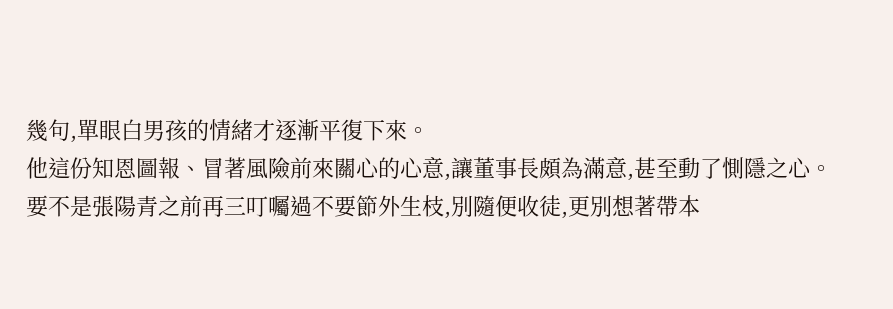幾句,單眼白男孩的情緒才逐漸平復下來。
他這份知恩圖報、冒著風險前來關心的心意,讓董事長頗為滿意,甚至動了惻隱之心。
要不是張陽青之前再三叮囑過不要節外生枝,別隨便收徒,更別想著帶本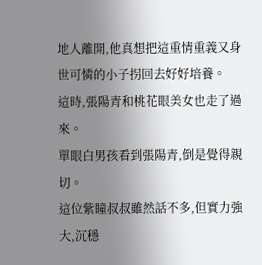地人離開,他真想把這重情重義又身世可憐的小子拐回去好好培養。
這時,張陽青和桃花眼美女也走了過來。
單眼白男孩看到張陽青,倒是覺得親切。
這位紫瞳叔叔雖然話不多,但實力強大,沉穩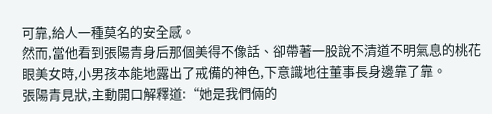可靠,給人一種莫名的安全感。
然而,當他看到張陽青身后那個美得不像話、卻帶著一股說不清道不明氣息的桃花眼美女時,小男孩本能地露出了戒備的神色,下意識地往董事長身邊靠了靠。
張陽青見狀,主動開口解釋道:“她是我們倆的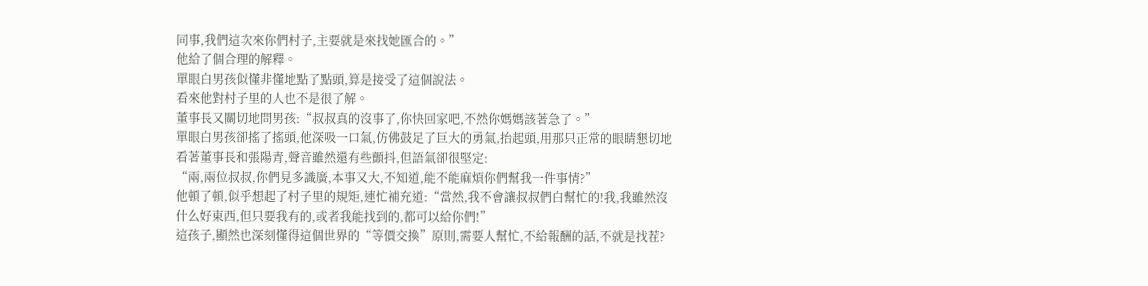同事,我們這次來你們村子,主要就是來找她匯合的。”
他給了個合理的解釋。
單眼白男孩似懂非懂地點了點頭,算是接受了這個說法。
看來他對村子里的人也不是很了解。
董事長又關切地問男孩:“叔叔真的沒事了,你快回家吧,不然你媽媽該著急了。”
單眼白男孩卻搖了搖頭,他深吸一口氣,仿佛鼓足了巨大的勇氣,抬起頭,用那只正常的眼睛懇切地看著董事長和張陽青,聲音雖然還有些顫抖,但語氣卻很堅定:
“兩,兩位叔叔,你們見多識廣,本事又大,不知道,能不能麻煩你們幫我一件事情?”
他頓了頓,似乎想起了村子里的規矩,連忙補充道:“當然,我不會讓叔叔們白幫忙的!我,我雖然沒什么好東西,但只要我有的,或者我能找到的,都可以給你們!”
這孩子,顯然也深刻懂得這個世界的“等價交換”原則,需要人幫忙,不給報酬的話,不就是找茬?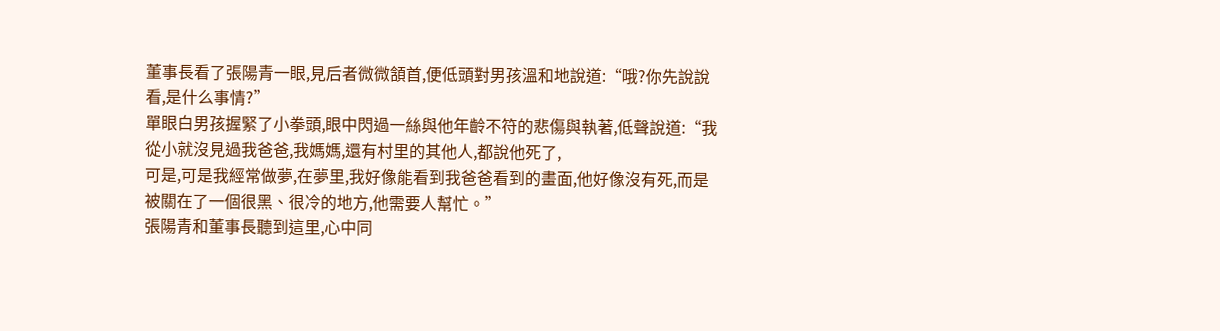董事長看了張陽青一眼,見后者微微頷首,便低頭對男孩溫和地說道:“哦?你先說說看,是什么事情?”
單眼白男孩握緊了小拳頭,眼中閃過一絲與他年齡不符的悲傷與執著,低聲說道:“我從小就沒見過我爸爸,我媽媽,還有村里的其他人,都說他死了,
可是,可是我經常做夢,在夢里,我好像能看到我爸爸看到的畫面,他好像沒有死,而是被關在了一個很黑、很冷的地方,他需要人幫忙。”
張陽青和董事長聽到這里,心中同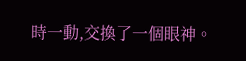時一動,交換了一個眼神。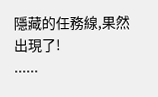隱藏的任務線,果然出現了!
......